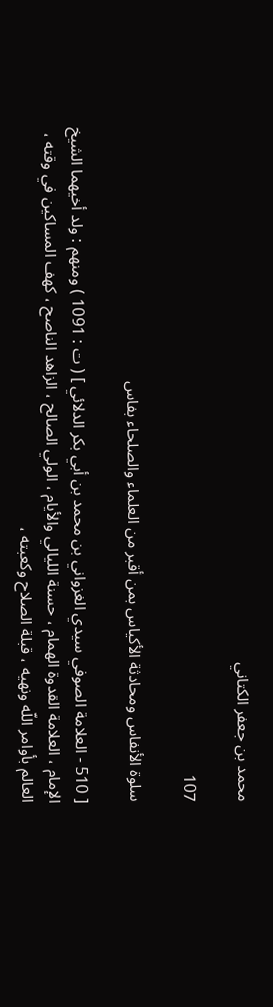محمد بن جعفر الكتاني

107

سلوة الأنفاس ومحادثة الأكياس بمن أقبر من العلماء والصلحاء بفاس

[ 510 - العلامة الصوفي سيدي الغزواني بن محمد بن أبي بكر الدلائي ] ( ت : 1091 ) ومنهم : ولد أخيهما الشيخ الإمام ، العلامة القدوة الهمام ، حسنة الليالي والأيام ، الولي الصالح ، الزاهد الناصح ، كهف المساكين في وقته ، العالم بأوامر اللّه ونهيه ، قبلة الصلاح وكعبته ،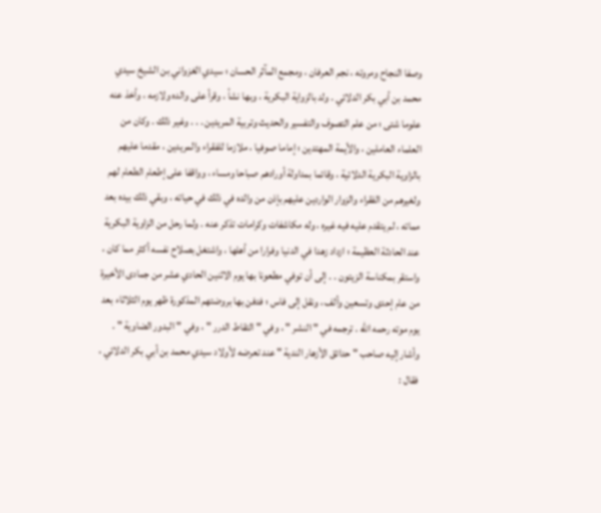وصفا النجاح ومروته ، نجم العرفان ، ومجمع المآثر الحسان ؛ سيدي الغزواني بن الشيخ سيدي محمد بن أبي بكر الدلائي . ولد بالزواية البكرية ، وبها نشأ ، وقرأ على والده ولازمه ، وأخذ عنه علوما شتى ؛ من علم التصوف والتفسير والحديث وتربية المريدين . . . وغير ذلك . وكان من العلماء العاملين ، والأيمة المهتدين ؛ إماما صوفيا ، ملازما للفقراء والمريدين ، مقدما عليهم بالزاوية البكرية الدلائية ، وقائما بمداولة أورادهم صباحا ومساء ، وواقفا على إطعام الطعام لهم ولغيرهم من الفقراء والزوار الواردين عليهم بإذن من والده في ذلك في حياته ، وبقي ذلك بيده بعد مماته ، لم يتقدم عليه فيه غيره ، وله مكاشفات وكرامات تذكر عنه . ولما رحل من الزاوية البكرية عند الحادثة العظيمة ؛ ازداد زهدا في الدنيا وفرارا من أهلها ، واشتغل بصلاح نفسه أكثر مما كان ، واستقر بمكناسة الزيتون . . إلى أن توفي مطعونا بها يوم الاثنين الحادي عشر من جمادى الأخيرة من عام إحدى وتسعين وألف ، ونقل إلى فاس ؛ فدفن بها بروضتهم المذكورة ظهر يوم الثلاثاء بعد يوم موته رحمه اللّه . ترجمه في " النشر " ، وفي " التقاط الدرر " ، وفي " البدور الضاوية " . وأشار إليه صاحب " حدائق الأزهار الندية " عند تعرضه لأولاد سيدي محمد بن أبي بكر الدلائي ، فقال :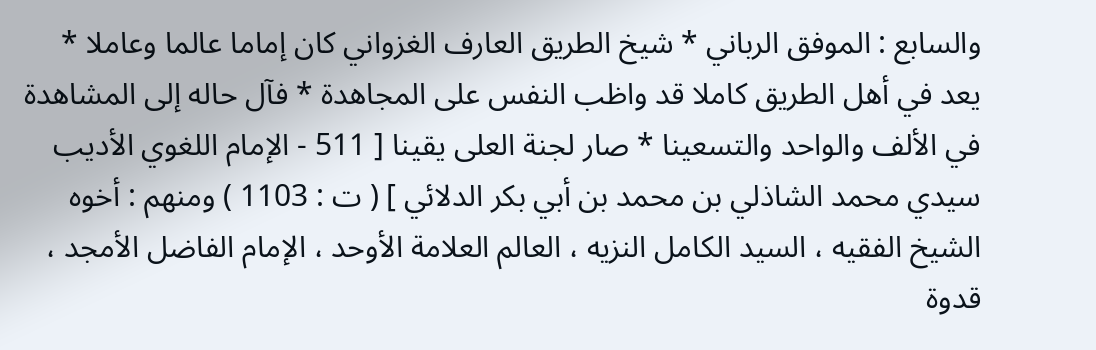والسابع : الموفق الرباني * شيخ الطريق العارف الغزواني كان إماما عالما وعاملا * يعد في أهل الطريق كاملا قد واظب النفس على المجاهدة * فآل حاله إلى المشاهدة في الألف والواحد والتسعينا * صار لجنة العلى يقينا [ 511 - الإمام اللغوي الأديب سيدي محمد الشاذلي بن محمد بن أبي بكر الدلائي ] ( ت : 1103 ) ومنهم : أخوه الشيخ الفقيه ، السيد الكامل النزيه ، العالم العلامة الأوحد ، الإمام الفاضل الأمجد ، قدوة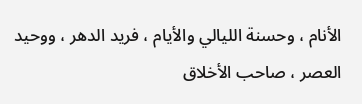الأنام ، وحسنة الليالي والأيام ، فريد الدهر ، ووحيد العصر ، صاحب الأخلاق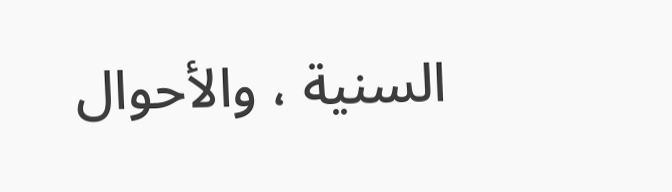السنية ، والأحوال